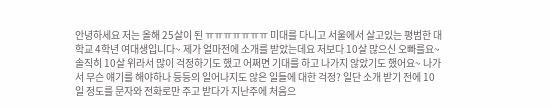안녕하세요 저는 올해 25살이 된 ㅠㅠㅠㅠㅠㅠㅠ 미대를 다니고 서울에서 살고있는 평범한 대학교 4학년 여대생입니다~ 제가 얼마전에 소개를 받았는데요 저보다 10살 많으신 오빠를요~ 솔직히 10살 위라서 많이 걱정하기도 했고 어쩌면 기대를 하고 나가지 않았기도 했어요~ 나가서 무슨 얘기를 해야하나 등등의 일어나지도 않은 일들에 대한 걱정? 일단 소개 받기 전에 10일 정도를 문자와 전화로만 주고 받다가 지난주에 처음으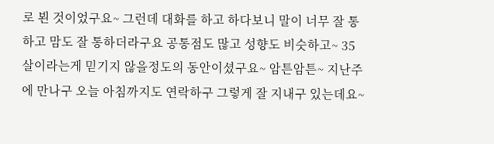로 뵌 것이었구요~ 그런데 대화를 하고 하다보니 말이 너무 잘 통하고 맘도 잘 통하더라구요 공통점도 많고 성향도 비슷하고~ 35살이라는게 믿기지 않을정도의 동안이셨구요~ 암튼암튼~ 지난주에 만나구 오늘 아침까지도 연락하구 그렇게 잘 지내구 있는데요~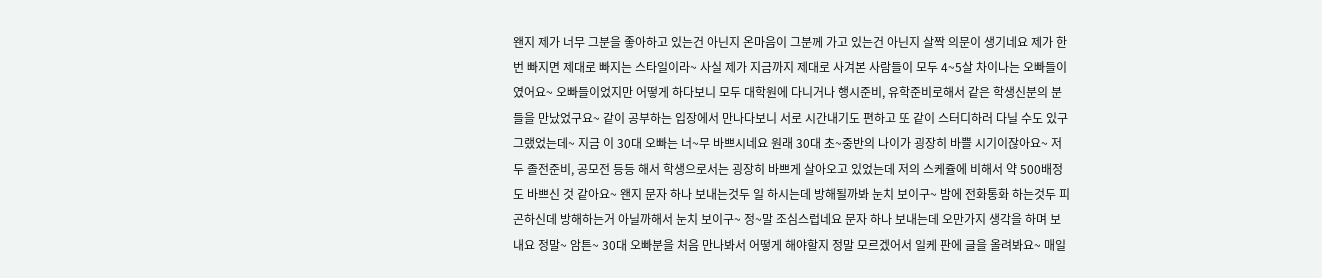왠지 제가 너무 그분을 좋아하고 있는건 아닌지 온마음이 그분께 가고 있는건 아닌지 살짝 의문이 생기네요 제가 한번 빠지면 제대로 빠지는 스타일이라~ 사실 제가 지금까지 제대로 사겨본 사람들이 모두 4~5살 차이나는 오빠들이였어요~ 오빠들이었지만 어떻게 하다보니 모두 대학원에 다니거나 행시준비, 유학준비로해서 같은 학생신분의 분들을 만났었구요~ 같이 공부하는 입장에서 만나다보니 서로 시간내기도 편하고 또 같이 스터디하러 다닐 수도 있구 그랬었는데~ 지금 이 30대 오빠는 너~무 바쁘시네요 원래 30대 초~중반의 나이가 굉장히 바쁠 시기이잖아요~ 저두 졸전준비, 공모전 등등 해서 학생으로서는 굉장히 바쁘게 살아오고 있었는데 저의 스케쥴에 비해서 약 500배정도 바쁘신 것 같아요~ 왠지 문자 하나 보내는것두 일 하시는데 방해될까봐 눈치 보이구~ 밤에 전화통화 하는것두 피곤하신데 방해하는거 아닐까해서 눈치 보이구~ 정~말 조심스럽네요 문자 하나 보내는데 오만가지 생각을 하며 보내요 정말~ 암튼~ 30대 오빠분을 처음 만나봐서 어떻게 해야할지 정말 모르겠어서 일케 판에 글을 올려봐요~ 매일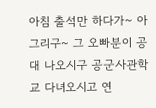아침 출석만 하다가~ 아 그리구~ 그 오빠분이 공대 나오시구 공군사관학교 다녀오시고 연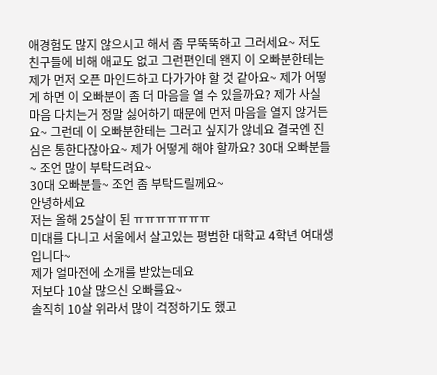애경험도 많지 않으시고 해서 좀 무뚝뚝하고 그러세요~ 저도 친구들에 비해 애교도 없고 그런편인데 왠지 이 오빠분한테는 제가 먼저 오픈 마인드하고 다가가야 할 것 같아요~ 제가 어떻게 하면 이 오빠분이 좀 더 마음을 열 수 있을까요? 제가 사실 마음 다치는거 정말 싫어하기 때문에 먼저 마음을 열지 않거든요~ 그런데 이 오빠분한테는 그러고 싶지가 않네요 결국엔 진심은 통한다잖아요~ 제가 어떻게 해야 할까요? 30대 오빠분들~ 조언 많이 부탁드려요~
30대 오빠분들~ 조언 좀 부탁드릴께요~
안녕하세요
저는 올해 25살이 된 ㅠㅠㅠㅠㅠㅠㅠ
미대를 다니고 서울에서 살고있는 평범한 대학교 4학년 여대생입니다~
제가 얼마전에 소개를 받았는데요
저보다 10살 많으신 오빠를요~
솔직히 10살 위라서 많이 걱정하기도 했고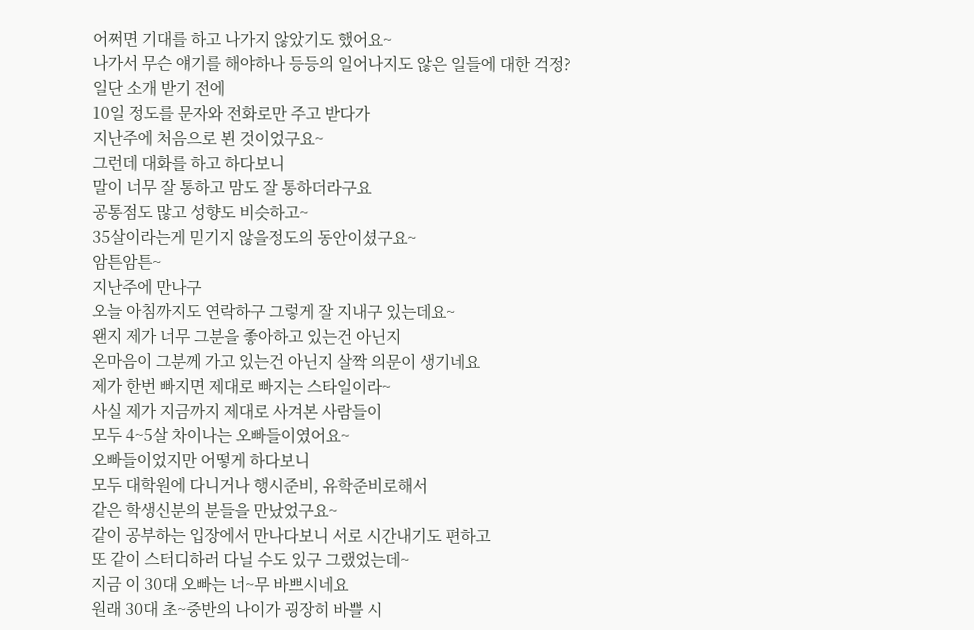어쩌면 기대를 하고 나가지 않았기도 했어요~
나가서 무슨 얘기를 해야하나 등등의 일어나지도 않은 일들에 대한 걱정?
일단 소개 받기 전에
10일 정도를 문자와 전화로만 주고 받다가
지난주에 처음으로 뵌 것이었구요~
그런데 대화를 하고 하다보니
말이 너무 잘 통하고 맘도 잘 통하더라구요
공통점도 많고 성향도 비슷하고~
35살이라는게 믿기지 않을정도의 동안이셨구요~
암튼암튼~
지난주에 만나구
오늘 아침까지도 연락하구 그렇게 잘 지내구 있는데요~
왠지 제가 너무 그분을 좋아하고 있는건 아닌지
온마음이 그분께 가고 있는건 아닌지 살짝 의문이 생기네요
제가 한번 빠지면 제대로 빠지는 스타일이라~
사실 제가 지금까지 제대로 사겨본 사람들이
모두 4~5살 차이나는 오빠들이였어요~
오빠들이었지만 어떻게 하다보니
모두 대학원에 다니거나 행시준비, 유학준비로해서
같은 학생신분의 분들을 만났었구요~
같이 공부하는 입장에서 만나다보니 서로 시간내기도 편하고
또 같이 스터디하러 다닐 수도 있구 그랬었는데~
지금 이 30대 오빠는 너~무 바쁘시네요
원래 30대 초~중반의 나이가 굉장히 바쁠 시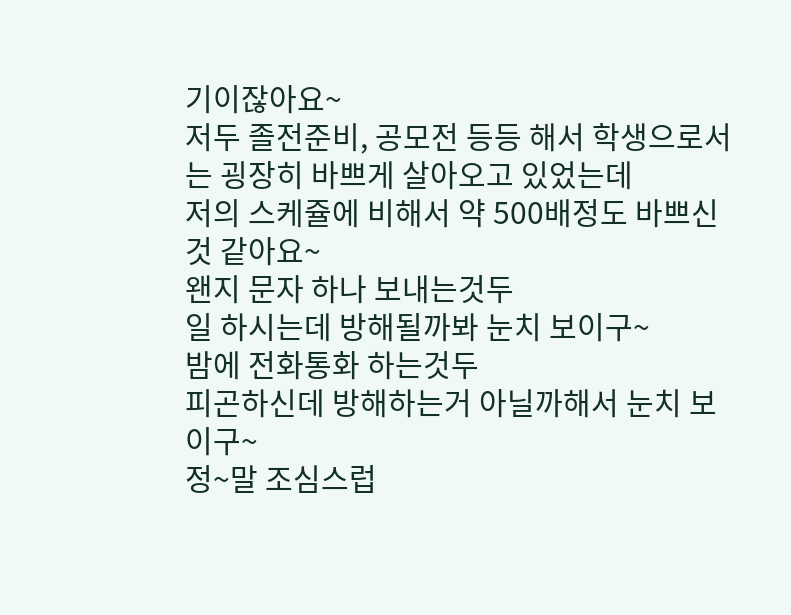기이잖아요~
저두 졸전준비, 공모전 등등 해서 학생으로서는 굉장히 바쁘게 살아오고 있었는데
저의 스케쥴에 비해서 약 500배정도 바쁘신 것 같아요~
왠지 문자 하나 보내는것두
일 하시는데 방해될까봐 눈치 보이구~
밤에 전화통화 하는것두
피곤하신데 방해하는거 아닐까해서 눈치 보이구~
정~말 조심스럽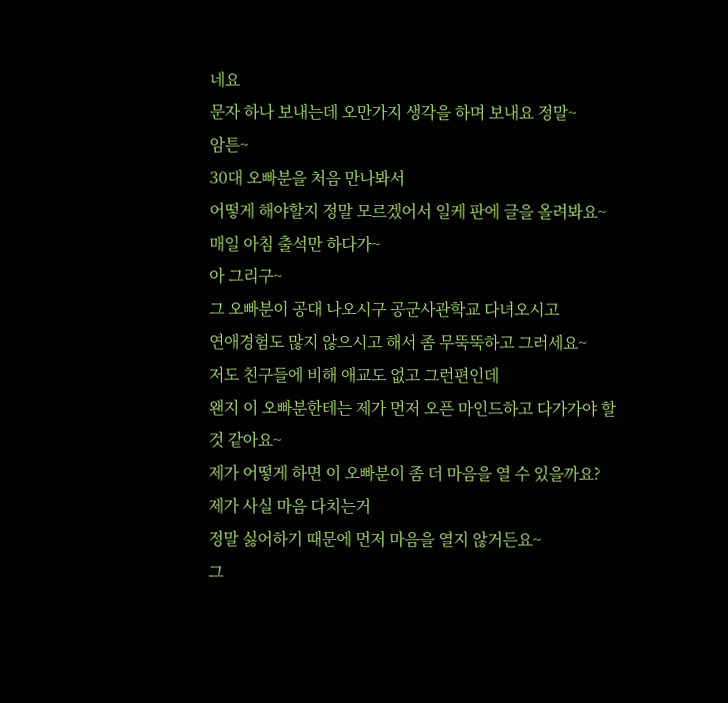네요
문자 하나 보내는데 오만가지 생각을 하며 보내요 정말~
암튼~
30대 오빠분을 처음 만나봐서
어떻게 해야할지 정말 모르겠어서 일케 판에 글을 올려봐요~
매일 아침 출석만 하다가~
아 그리구~
그 오빠분이 공대 나오시구 공군사관학교 다녀오시고
연애경험도 많지 않으시고 해서 좀 무뚝뚝하고 그러세요~
저도 친구들에 비해 애교도 없고 그런편인데
왠지 이 오빠분한테는 제가 먼저 오픈 마인드하고 다가가야 할 것 같아요~
제가 어떻게 하면 이 오빠분이 좀 더 마음을 열 수 있을까요?
제가 사실 마음 다치는거
정말 싫어하기 때문에 먼저 마음을 열지 않거든요~
그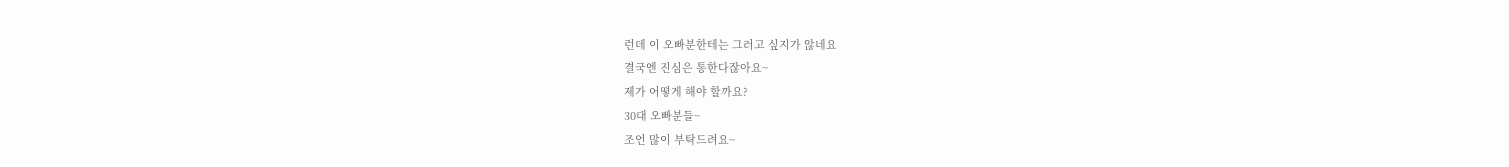런데 이 오빠분한테는 그러고 싶지가 않네요
결국엔 진심은 통한다잖아요~
제가 어떻게 해야 할까요?
30대 오빠분들~
조언 많이 부탁드려요~